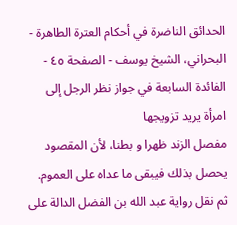الحدائق الناضرة في أحكام العترة الطاهرة - البحراني، الشيخ يوسف - الصفحة ٤٥ - الفائدة السابعة في جواز نظر الرجل إلى امرأة يريد تزويجها
مفصل الزند ظهرا و بطنا، لأن المقصود يحصل بذلك فيبقى ما عداه على العموم.
ثم نقل رواية عبد الله بن الفضل الدالة على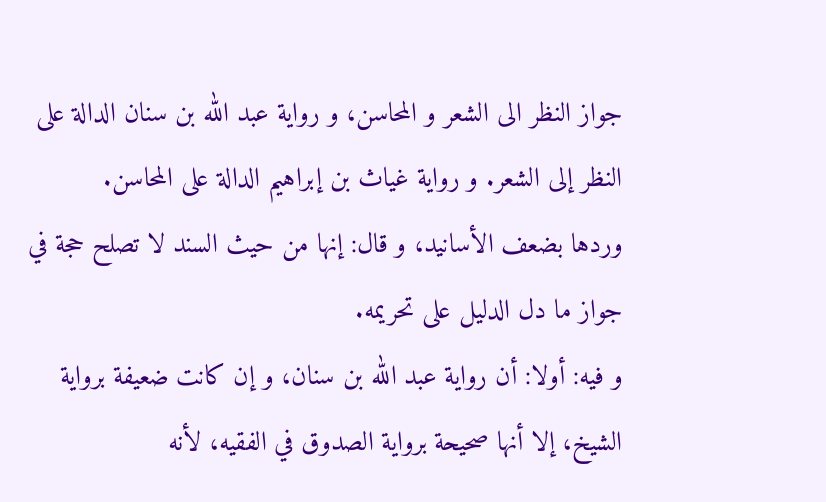جواز النظر الى الشعر و المحاسن، و رواية عبد الله بن سنان الدالة على النظر إلى الشعر. و رواية غياث بن إبراهيم الدالة على المحاسن.
وردها بضعف الأسانيد، و قال: إنها من حيث السند لا تصلح حجة في جواز ما دل الدليل على تحريمه.
و فيه: أولا: أن رواية عبد الله بن سنان، و إن كانت ضعيفة برواية الشيخ، إلا أنها صحيحة برواية الصدوق في الفقيه، لأنه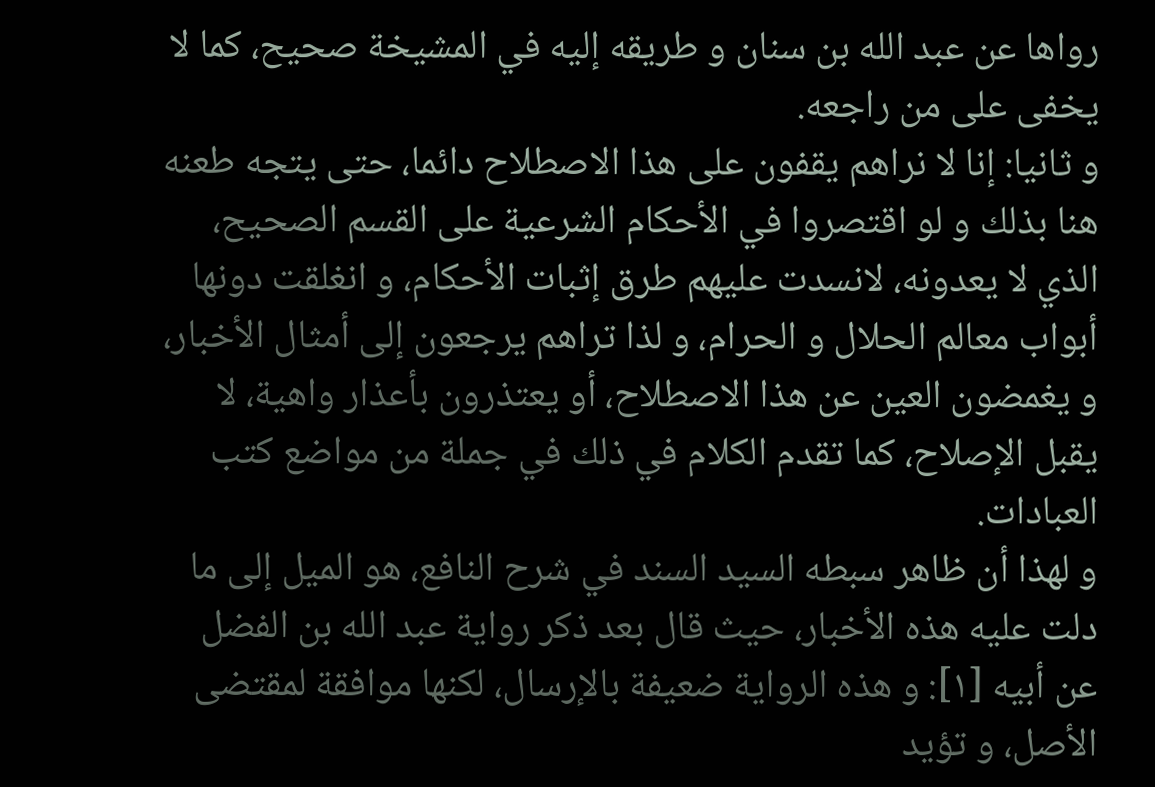رواها عن عبد الله بن سنان و طريقه إليه في المشيخة صحيح، كما لا يخفى على من راجعه.
و ثانيا: إنا لا نراهم يقفون على هذا الاصطلاح دائما، حتى يتجه طعنه هنا بذلك و لو اقتصروا في الأحكام الشرعية على القسم الصحيح، الذي لا يعدونه، لانسدت عليهم طرق إثبات الأحكام، و انغلقت دونها أبواب معالم الحلال و الحرام، و لذا تراهم يرجعون إلى أمثال الأخبار، و يغمضون العين عن هذا الاصطلاح، أو يعتذرون بأعذار واهية، لا يقبل الإصلاح، كما تقدم الكلام في ذلك في جملة من مواضع كتب العبادات.
و لهذا أن ظاهر سبطه السيد السند في شرح النافع، هو الميل إلى ما دلت عليه هذه الأخبار، حيث قال بعد ذكر رواية عبد الله بن الفضل عن أبيه [١]: و هذه الرواية ضعيفة بالإرسال، لكنها موافقة لمقتضى الأصل، و تؤيد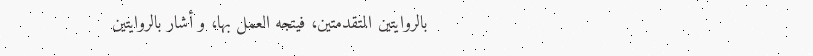بالروايتين المتقدمتين، فيتجه العمل بها، و أشار بالروايتين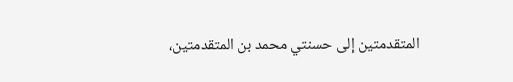المتقدمتين إلى حسنتي محمد بن المتقدمتين،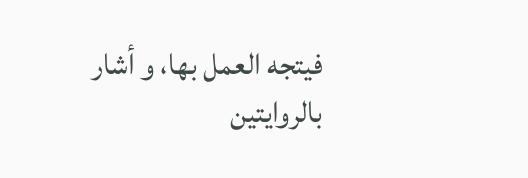فيتجه العمل بها، و أشار بالروايتين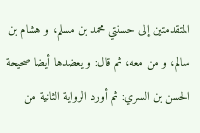المتقدمتين إلى حسنتي محمد بن مسلم، و هشام بن سالم، و من معه، ثم قال: و يعضدها أيضا صحيحة الحسن بن السري: ثم أورد الرواية الثانية من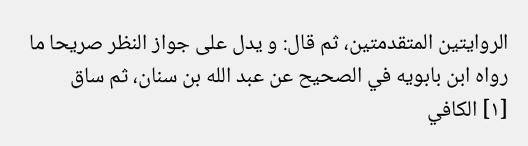الروايتين المتقدمتين، ثم قال: و يدل على جواز النظر صريحا ما رواه ابن بابويه في الصحيح عن عبد الله بن سنان، ثم ساق
[١] الكافي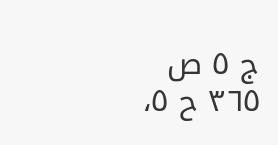ج ٥ ص ٣٦٥ ح ٥،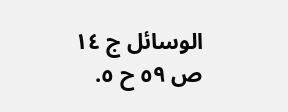الوسائل ج ١٤ ص ٥٩ ح ٥.